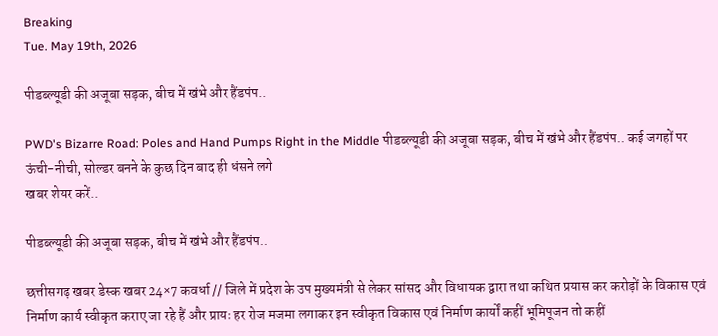Breaking
Tue. May 19th, 2026

पीडब्ल्यूडी की अजूबा सड़क, बीच में खंभे और हैंडपंप..

PWD's Bizarre Road: Poles and Hand Pumps Right in the Middle पीडब्ल्यूडी की अजूबा सड़क, बीच में खंभे और हैंडपंप.. कई जगहों पर ऊंची-नीची, सोल्डर बनने के कुछ दिन बाद ही धंसने लगे
खबर शेयर करें..

पीडब्ल्यूडी की अजूबा सड़क, बीच में खंभे और हैंडपंप..

छत्तीसगढ़ खबर डेस्क खबर 24×7 कवर्धा // जिले में प्रदेश के उप मुख्यमंत्री से लेकर सांसद और विधायक द्वारा तथा कथित प्रयास कर करोड़ों के विकास एवं निर्माण कार्य स्वीकृत कराए जा रहे हैं और प्रायः हर रोज मजमा लगाकर इन स्वीकृत विकास एवं निर्माण कार्यों कहीं भूमिपूजन तो कहीं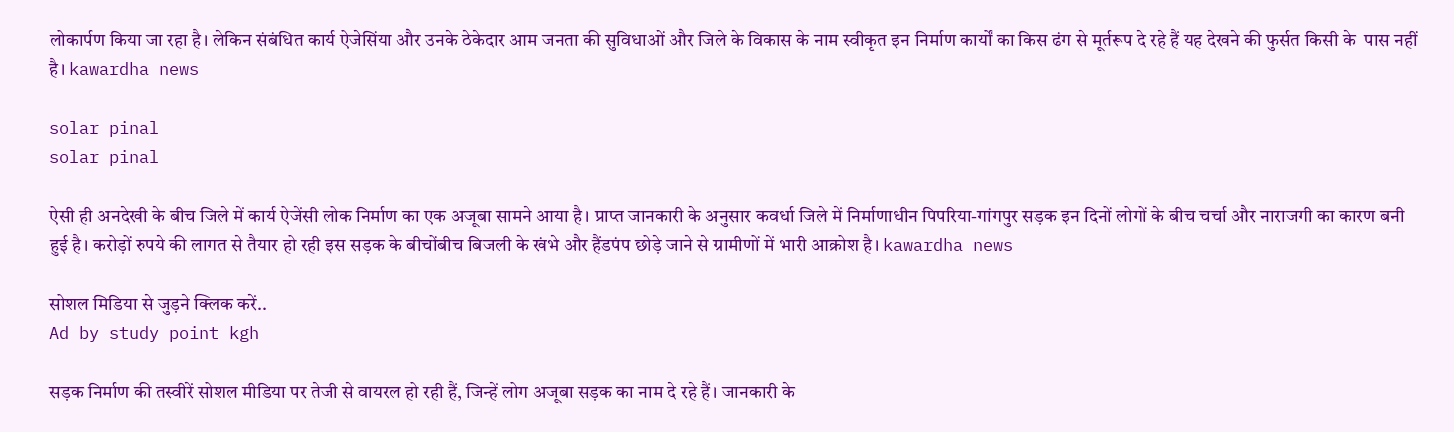लोकार्पण किया जा रहा है। लेकिन संबंधित कार्य ऐजेसिंया और उनके ठेकेदार आम जनता की सुविधाओं और जिले के विकास के नाम स्वीकृत इन निर्माण कार्यों का किस ढंग से मूर्तरूप दे रहे हैं यह देखने की फुर्सत किसी के  पास नहीं है। kawardha news

solar pinal
solar pinal

ऐसी ही अनदेखी के बीच जिले में कार्य ऐजेंसी लोक निर्माण का एक अजूबा सामने आया है। प्राप्त जानकारी के अनुसार कवर्धा जिले में निर्माणाधीन पिपरिया-गांगपुर सड़क इन दिनों लोगों के बीच चर्चा और नाराजगी का कारण बनी हुई है। करोड़ों रुपये की लागत से तैयार हो रही इस सड़क के बीचोंबीच बिजली के खंभे और हैंडपंप छोड़े जाने से ग्रामीणों में भारी आक्रोश है। kawardha news

सोशल मिडिया से जुड़ने क्लिक करें..
Ad by study point kgh

सड़क निर्माण की तस्वीरें सोशल मीडिया पर तेजी से वायरल हो रही हैं, जिन्हें लोग अजूबा सड़क का नाम दे रहे हैं। जानकारी के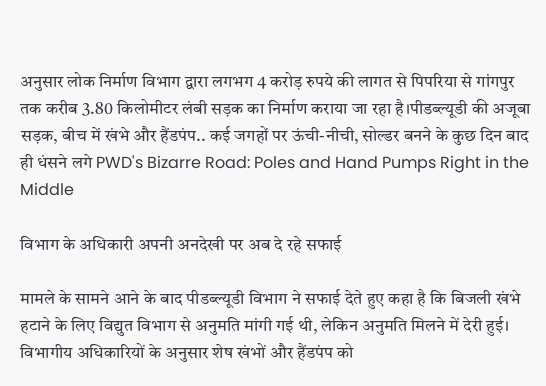अनुसार लोक निर्माण विभाग द्वारा लगभग 4 करोड़ रुपये की लागत से पिपरिया से गांगपुर तक करीब 3.80 किलोमीटर लंबी सड़क का निर्माण कराया जा रहा है।पीडब्ल्यूडी की अजूबा सड़क, बीच में खंभे और हैंडपंप.. कई जगहों पर ऊंची-नीची, सोल्डर बनने के कुछ दिन बाद ही धंसने लगे PWD's Bizarre Road: Poles and Hand Pumps Right in the Middle

विभाग के अधिकारी अपनी अनदेखी पर अब दे रहे सफाई

मामले के सामने आने के बाद पीडब्ल्यूडी विभाग ने सफाई देते हुए कहा है कि बिजली खंभे हटाने के लिए विद्युत विभाग से अनुमति मांगी गई थी, लेकिन अनुमति मिलने में देरी हुई। विभागीय अधिकारियों के अनुसार शेष खंभों और हैंडपंप को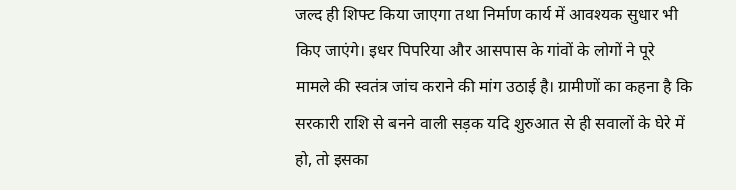जल्द ही शिफ्ट किया जाएगा तथा निर्माण कार्य में आवश्यक सुधार भी किए जाएंगे। इधर पिपरिया और आसपास के गांवों के लोगों ने पूरे मामले की स्वतंत्र जांच कराने की मांग उठाई है। ग्रामीणों का कहना है कि सरकारी राशि से बनने वाली सड़क यदि शुरुआत से ही सवालों के घेरे में हो, तो इसका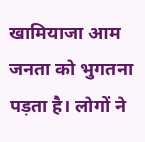खामियाजा आम जनता को भुगतना पड़ता है। लोगों ने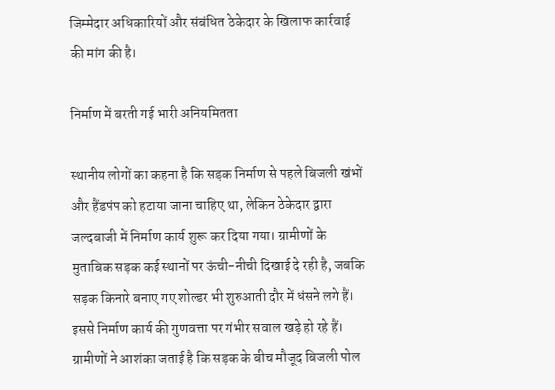जिम्मेदार अधिकारियों और संबंधित ठेकेदार के खिलाफ कार्रवाई की मांग की है।

निर्माण में बरती गई भारी अनियमितता

स्थानीय लोगों का कहना है कि सड़क निर्माण से पहले बिजली खंभों और हैंडपंप को हटाया जाना चाहिए था, लेकिन ठेकेदार द्वारा जल्दबाजी में निर्माण कार्य शुरू कर दिया गया। ग्रामीणों के मुताबिक सड़क कई स्थानों पर ऊंची-नीची दिखाई दे रही है, जबकि सड़क किनारे बनाए गए शोल्डर भी शुरुआती दौर में धंसने लगे हैं। इससे निर्माण कार्य की गुणवत्ता पर गंभीर सवाल खड़े हो रहे हैं। ग्रामीणों ने आशंका जताई है कि सड़क के बीच मौजूद बिजली पोल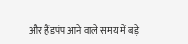और हैंडपंप आने वाले समय में बड़े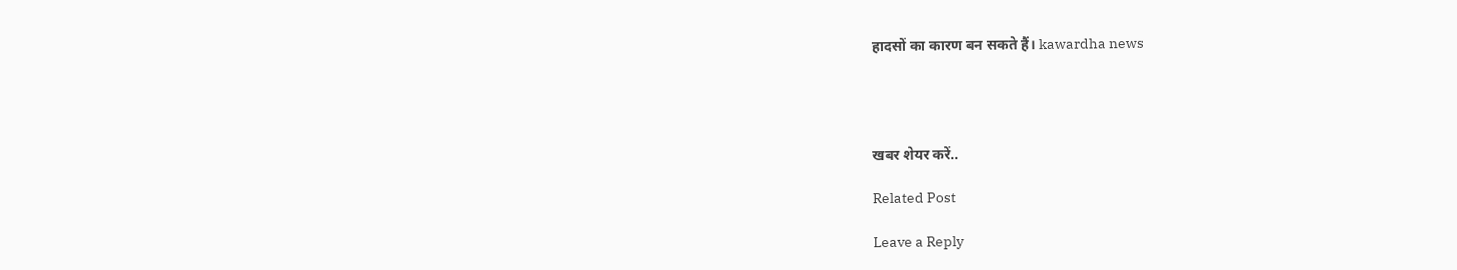हादसों का कारण बन सकते हैं। kawardha news




खबर शेयर करें..

Related Post

Leave a Reply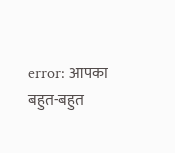error: आपका बहुत-बहुत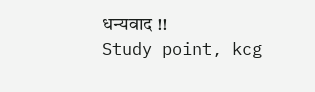धन्यवाद !!
Study point, kcg